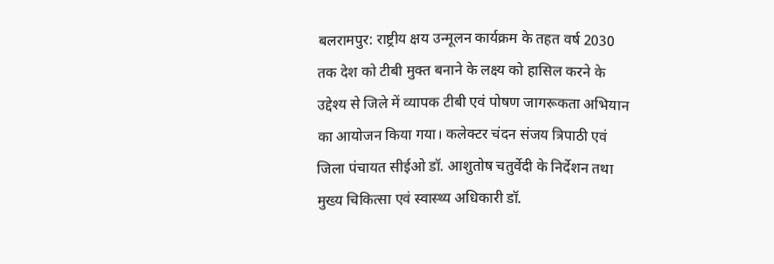बलरामपुर: राष्ट्रीय क्षय उन्मूलन कार्यक्रम के तहत वर्ष 2030 तक देश को टीबी मुक्त बनाने के लक्ष्य को हासिल करने के उद्देश्य से जिले में व्यापक टीबी एवं पोषण जागरूकता अभियान का आयोजन किया गया। कलेक्टर चंदन संजय त्रिपाठी एवं जिला पंचायत सीईओ डॉ. आशुतोष चतुर्वेदी के निर्देशन तथा मुख्य चिकित्सा एवं स्वास्थ्य अधिकारी डॉ.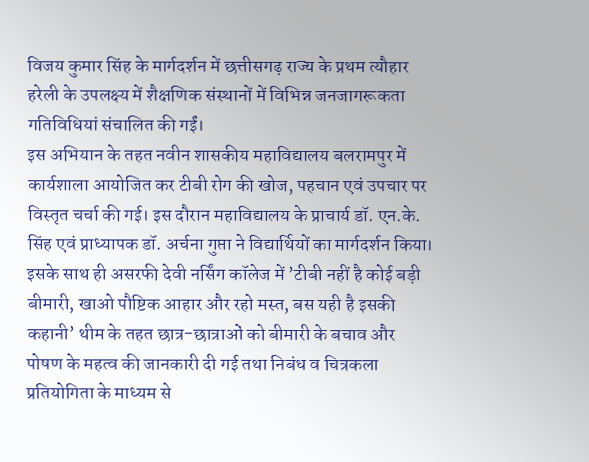विजय कुमार सिंह के मार्गदर्शन में छत्तीसगढ़ राज्य के प्रथम त्यौहार हरेली के उपलक्ष्य में शैक्षणिक संस्थानों में विभिन्न जनजागरूकता गतिविधियां संचालित की गईं।
इस अभियान के तहत नवीन शासकीय महाविद्यालय बलरामपुर में कार्यशाला आयोजित कर टीबी रोग की खोज, पहचान एवं उपचार पर विस्तृत चर्चा की गई। इस दौरान महाविद्यालय के प्राचार्य डॉ. एन.के. सिंह एवं प्राध्यापक डॉ. अर्चना गुप्ता ने विद्यार्थियों का मार्गदर्शन किया। इसके साथ ही असरफी देवी नर्सिंग कॉलेज में ’टीबी नहीं है कोई बड़ी बीमारी, खाओ पौष्टिक आहार और रहो मस्त, बस यही है इसकी कहानी’ थीम के तहत छात्र-छात्राओं को बीमारी के बचाव और पोषण के महत्व की जानकारी दी गई तथा निबंध व चित्रकला प्रतियोगिता के माध्यम से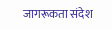जागरूकता संदेश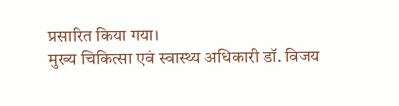प्रसारित किया गया।
मुख्य चिकित्सा एवं स्वास्थ्य अधिकारी डॉ. विजय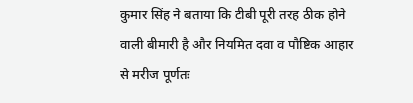कुमार सिंह ने बताया कि टीबी पूरी तरह ठीक होने वाली बीमारी है और नियमित दवा व पौष्टिक आहार से मरीज पूर्णतः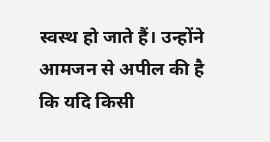स्वस्थ हो जाते हैं। उन्होंने आमजन से अपील की है कि यदि किसी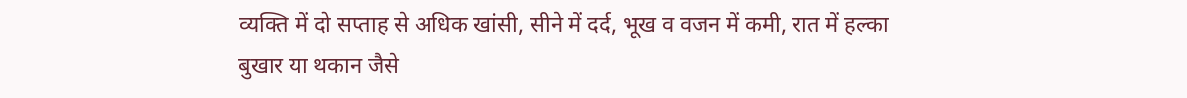व्यक्ति में दो सप्ताह से अधिक खांसी, सीने में दर्द, भूख व वजन में कमी, रात में हल्का बुखार या थकान जैसे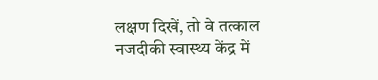लक्षण दिखें, तो वे तत्काल नजदीकी स्वास्थ्य केंद्र में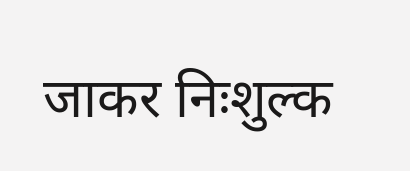जाकर निःशुल्क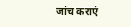जांच कराएं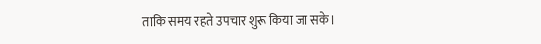ताकि समय रहते उपचार शुरू किया जा सके।